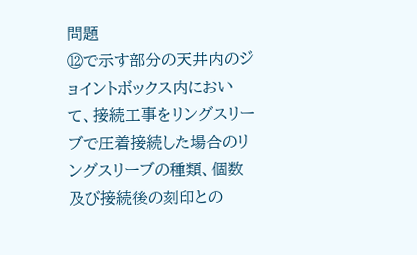問題
⑫で示す部分の天井内のジョイントボックス内において、接続工事をリングスリーブで圧着接続した場合のリングスリーブの種類、個数及び接続後の刻印との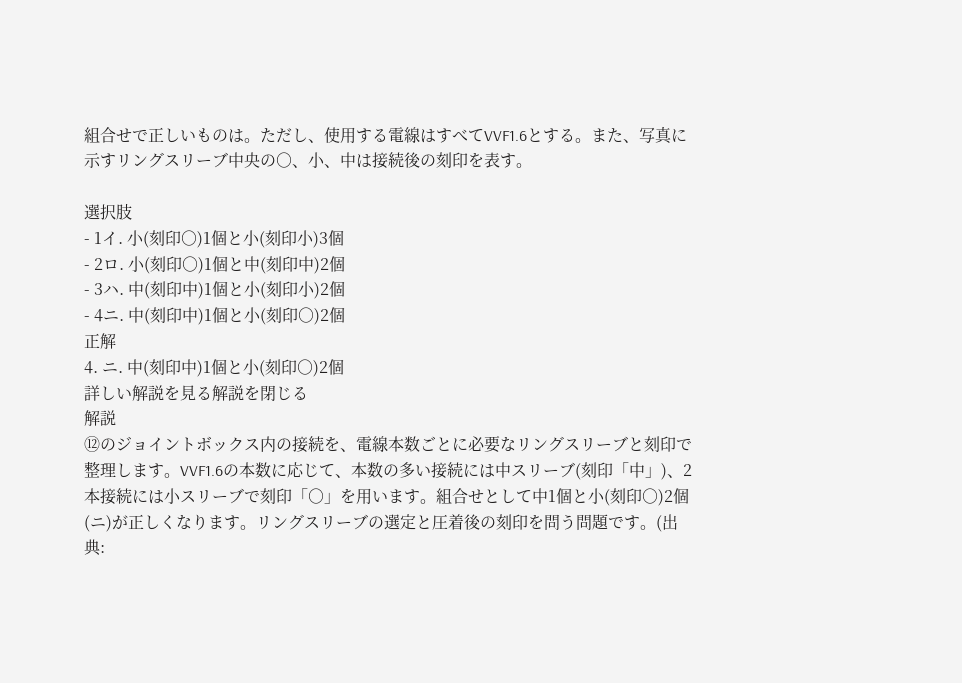組合せで正しいものは。ただし、使用する電線はすべてVVF1.6とする。また、写真に示すリングスリーブ中央の○、小、中は接続後の刻印を表す。

選択肢
- 1イ. 小(刻印○)1個と小(刻印小)3個
- 2ロ. 小(刻印○)1個と中(刻印中)2個
- 3ハ. 中(刻印中)1個と小(刻印小)2個
- 4ニ. 中(刻印中)1個と小(刻印○)2個
正解
4. ニ. 中(刻印中)1個と小(刻印○)2個
詳しい解説を見る解説を閉じる
解説
⑫のジョイントボックス内の接続を、電線本数ごとに必要なリングスリーブと刻印で整理します。VVF1.6の本数に応じて、本数の多い接続には中スリーブ(刻印「中」)、2本接続には小スリーブで刻印「○」を用います。組合せとして中1個と小(刻印○)2個(ニ)が正しくなります。リングスリーブの選定と圧着後の刻印を問う問題です。(出典: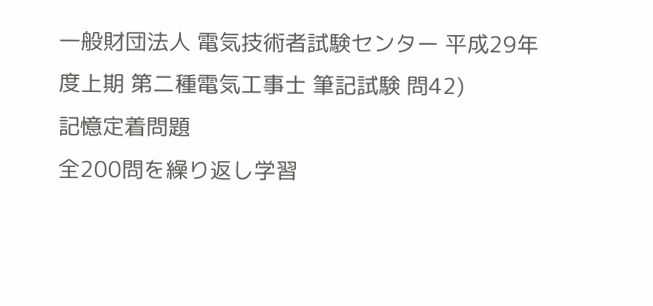一般財団法人 電気技術者試験センター 平成29年度上期 第二種電気工事士 筆記試験 問42)
記憶定着問題
全200問を繰り返し学習